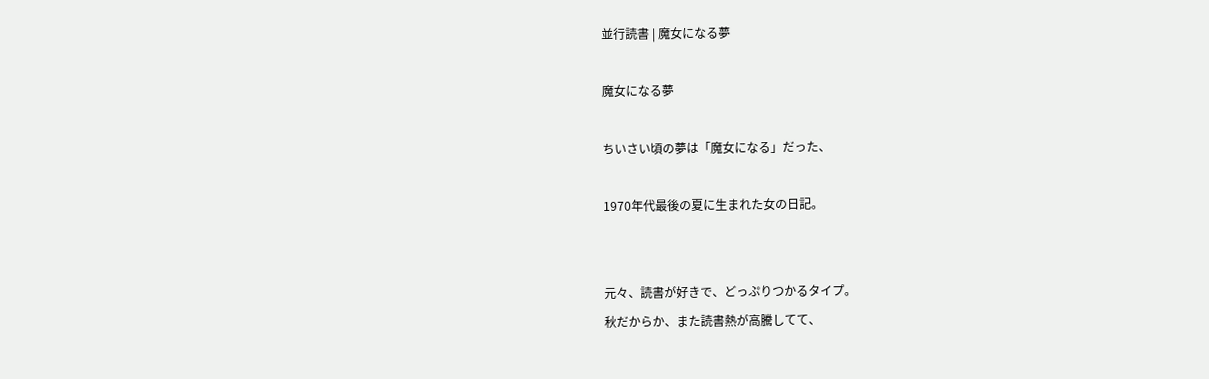並行読書 | 魔女になる夢

魔女になる夢

ちいさい頃の夢は「魔女になる」だった、

1970年代最後の夏に生まれた女の日記。


元々、読書が好きで、どっぷりつかるタイプ。
秋だからか、また読書熱が高騰してて、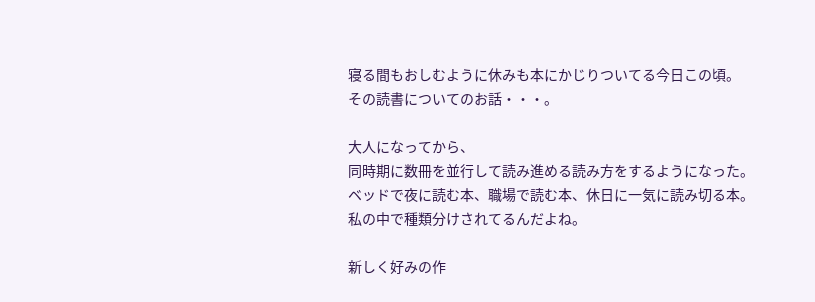寝る間もおしむように休みも本にかじりついてる今日この頃。
その読書についてのお話・・・。

大人になってから、
同時期に数冊を並行して読み進める読み方をするようになった。
ベッドで夜に読む本、職場で読む本、休日に一気に読み切る本。
私の中で種類分けされてるんだよね。

新しく好みの作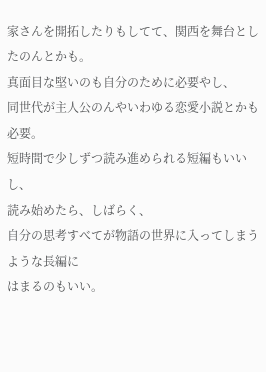家さんを開拓したりもしてて、関西を舞台としたのんとかも。
真面目な堅いのも自分のために必要やし、
同世代が主人公のんやいわゆる恋愛小説とかも必要。
短時間で少しずつ読み進められる短編もいいし、
読み始めたら、しばらく、
自分の思考すべてが物語の世界に入ってしまうような長編に
はまるのもいい。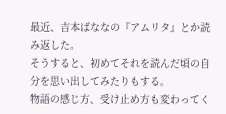最近、吉本ばななの『アムリタ』とか読み返した。
そうすると、初めてそれを読んだ頃の自分を思い出してみたりもする。
物語の感じ方、受け止め方も変わってく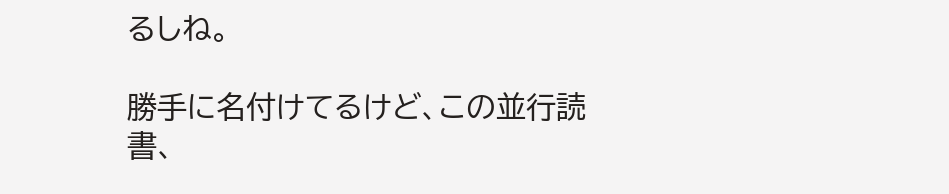るしね。

勝手に名付けてるけど、この並行読書、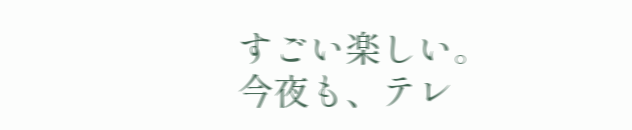すごい楽しい。
今夜も、テレ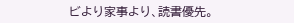ビより家事より、読書優先。